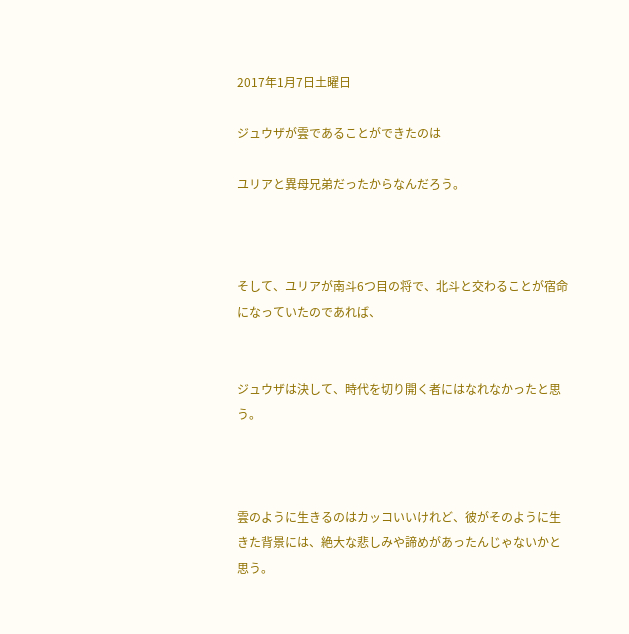2017年1月7日土曜日

ジュウザが雲であることができたのは

ユリアと異母兄弟だったからなんだろう。



そして、ユリアが南斗6つ目の将で、北斗と交わることが宿命になっていたのであれば、


ジュウザは決して、時代を切り開く者にはなれなかったと思う。



雲のように生きるのはカッコいいけれど、彼がそのように生きた背景には、絶大な悲しみや諦めがあったんじゃないかと思う。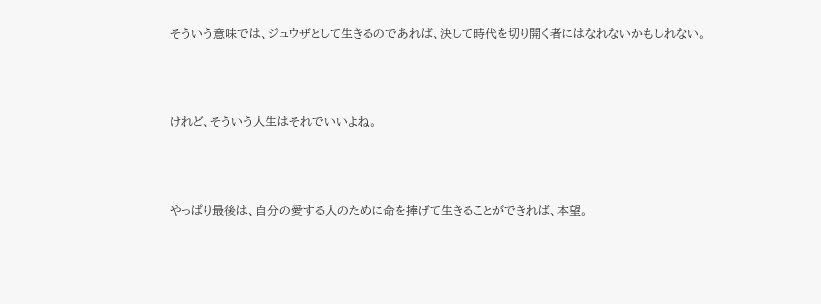そういう意味では、ジュウザとして生きるのであれば、決して時代を切り開く者にはなれないかもしれない。



けれど、そういう人生はそれでいいよね。



やっぱり最後は、自分の愛する人のために命を捧げて生きることができれば、本望。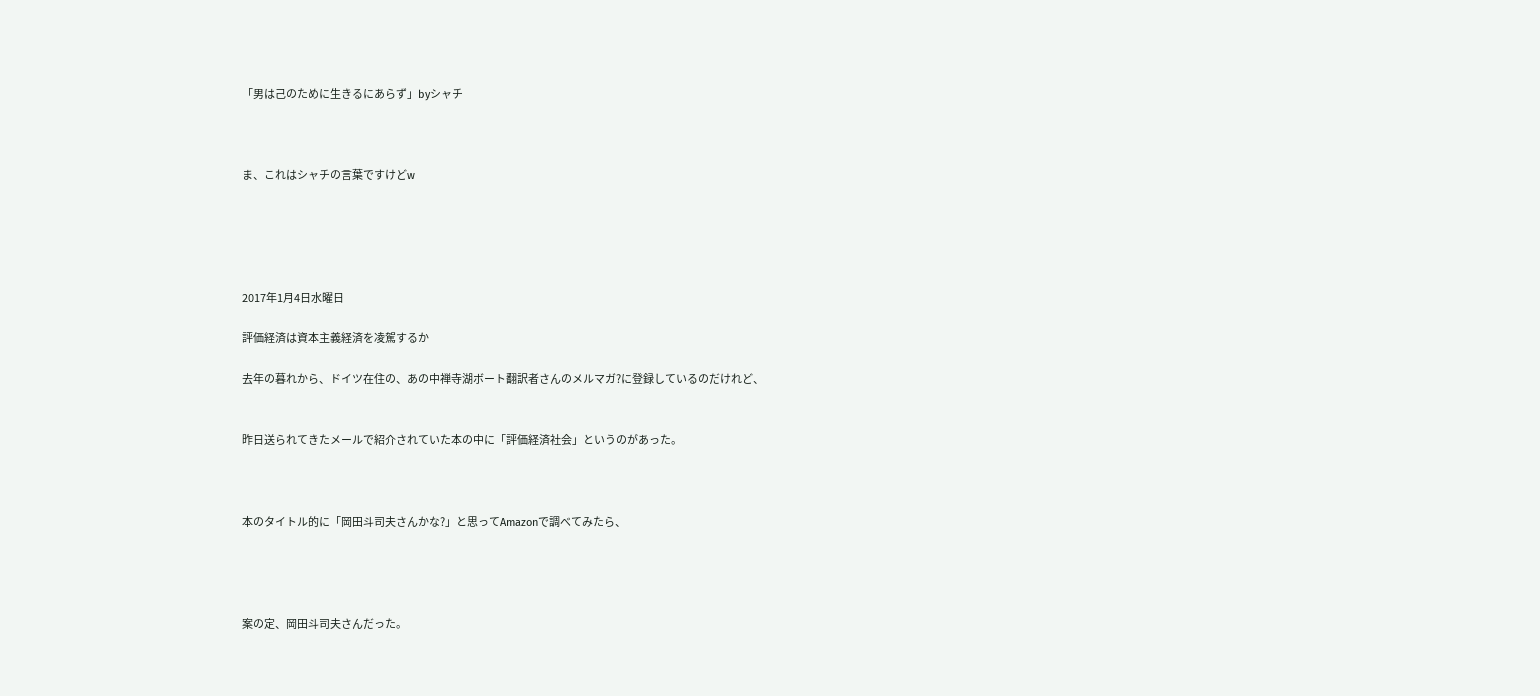「男は己のために生きるにあらず」byシャチ



ま、これはシャチの言葉ですけどw





2017年1月4日水曜日

評価経済は資本主義経済を凌駕するか

去年の暮れから、ドイツ在住の、あの中禅寺湖ボート翻訳者さんのメルマガ?に登録しているのだけれど、


昨日送られてきたメールで紹介されていた本の中に「評価経済社会」というのがあった。



本のタイトル的に「岡田斗司夫さんかな?」と思ってAmazonで調べてみたら、




案の定、岡田斗司夫さんだった。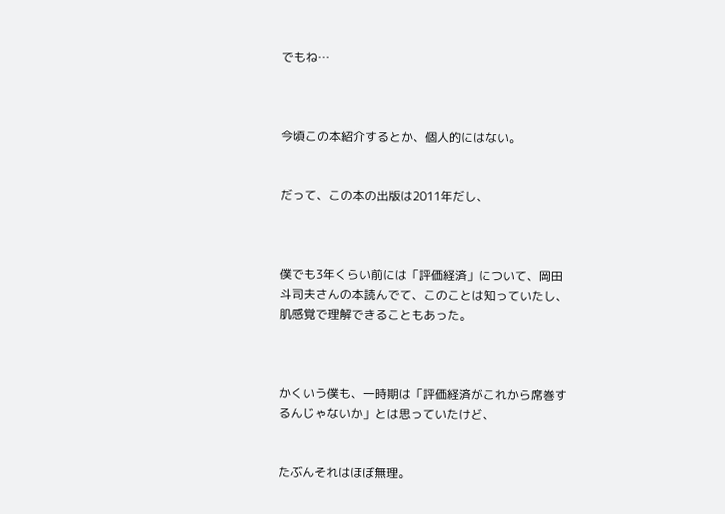でもね…



今頃この本紹介するとか、個人的にはない。


だって、この本の出版は2011年だし、



僕でも3年くらい前には「評価経済」について、岡田斗司夫さんの本読んでて、このことは知っていたし、肌感覚で理解できることもあった。



かくいう僕も、一時期は「評価経済がこれから席巻するんじゃないか」とは思っていたけど、


たぶんそれはほぼ無理。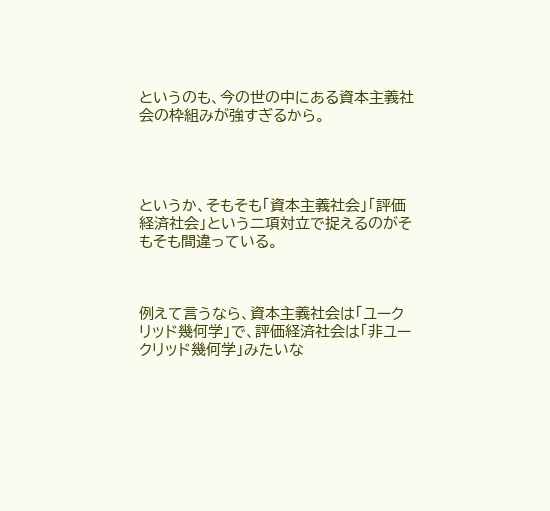というのも、今の世の中にある資本主義社会の枠組みが強すぎるから。




というか、そもそも「資本主義社会」「評価経済社会」という二項対立で捉えるのがそもそも間違っている。



例えて言うなら、資本主義社会は「ユークリッド幾何学」で、評価経済社会は「非ユークリッド幾何学」みたいな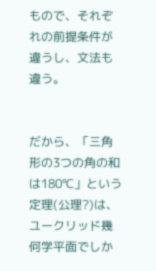もので、それぞれの前提条件が違うし、文法も違う。


だから、「三角形の3つの角の和は180℃」という定理(公理?)は、ユークリッド幾何学平面でしか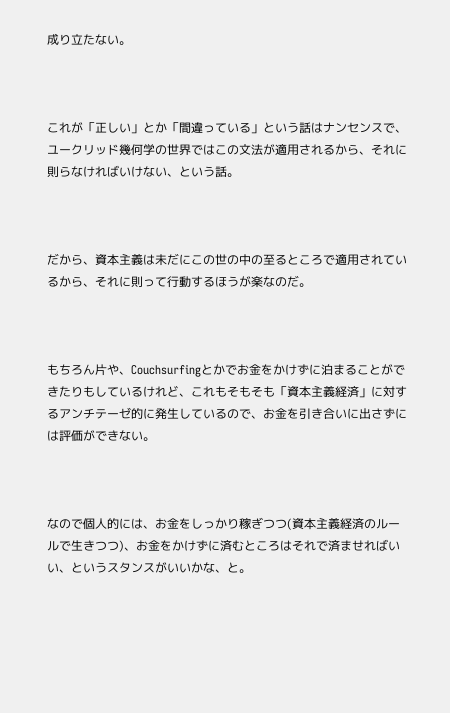成り立たない。



これが「正しい」とか「間違っている」という話はナンセンスで、ユークリッド幾何学の世界ではこの文法が適用されるから、それに則らなければいけない、という話。



だから、資本主義は未だにこの世の中の至るところで適用されているから、それに則って行動するほうが楽なのだ。



もちろん片や、Couchsurfingとかでお金をかけずに泊まることができたりもしているけれど、これもそもそも「資本主義経済」に対するアンチテーゼ的に発生しているので、お金を引き合いに出さずには評価ができない。



なので個人的には、お金をしっかり稼ぎつつ(資本主義経済のルールで生きつつ)、お金をかけずに済むところはそれで済ませればいい、というスタンスがいいかな、と。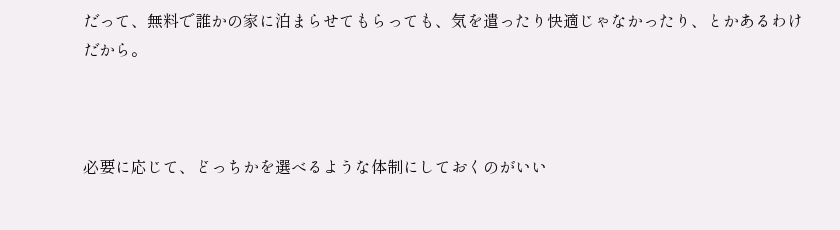だって、無料で誰かの家に泊まらせてもらっても、気を遣ったり快適じゃなかったり、とかあるわけだから。



必要に応じて、どっちかを選べるような体制にしておくのがいい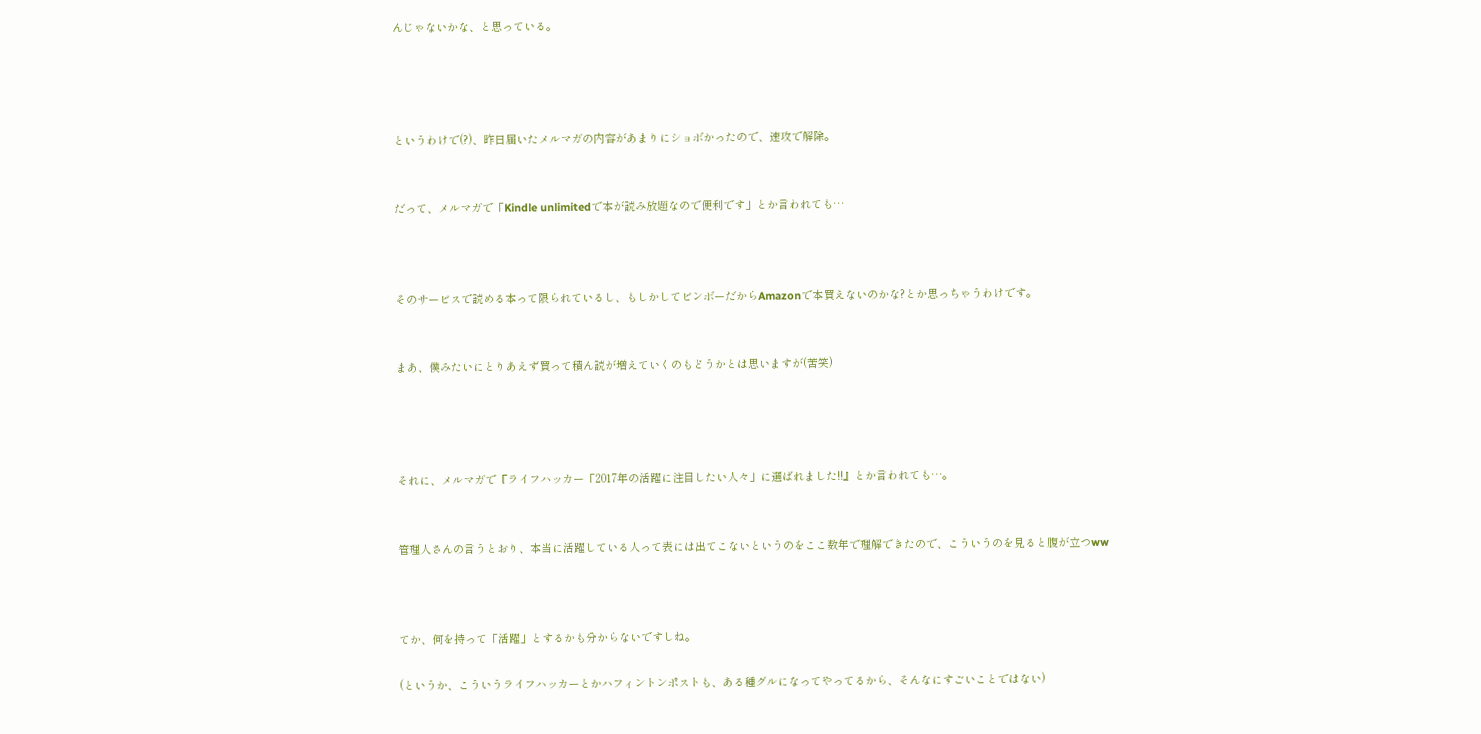んじゃないかな、と思っている。




というわけで(?)、昨日届いたメルマガの内容があまりにショボかったので、速攻で解除。


だって、メルマガで「Kindle unlimitedで本が読み放題なので便利です」とか言われても…



そのサービスで読める本って限られているし、もしかしてビンボーだからAmazonで本買えないのかな?とか思っちゃうわけです。


まあ、僕みたいにとりあえず買って積ん読が増えていくのもどうかとは思いますが(苦笑)




それに、メルマガで『ライフハッカー「2017年の活躍に注目したい人々」に選ばれました!!』とか言われても…。


管理人さんの言うとおり、本当に活躍している人って表には出てこないというのをここ数年で理解できたので、こういうのを見ると腹が立つww



てか、何を持って「活躍」とするかも分からないですしね。

(というか、こういうライフハッカーとかハフィントンポストも、ある種グルになってやってるから、そんなにすごいことではない)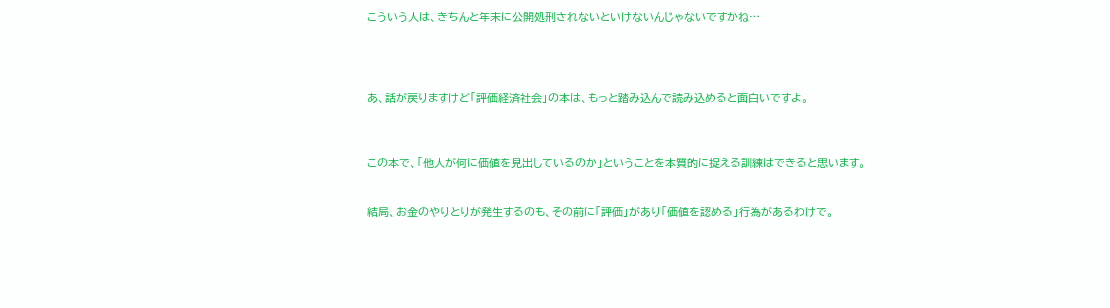こういう人は、きちんと年末に公開処刑されないといけないんじゃないですかね…




あ、話が戻りますけど「評価経済社会」の本は、もっと踏み込んで読み込めると面白いですよ。



この本で、「他人が何に価値を見出しているのか」ということを本質的に捉える訓練はできると思います。


結局、お金のやりとりが発生するのも、その前に「評価」があり「価値を認める」行為があるわけで。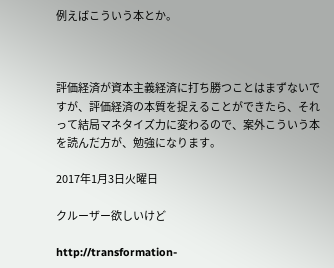例えばこういう本とか。



評価経済が資本主義経済に打ち勝つことはまずないですが、評価経済の本質を捉えることができたら、それって結局マネタイズ力に変わるので、案外こういう本を読んだ方が、勉強になります。

2017年1月3日火曜日

クルーザー欲しいけど

http://transformation-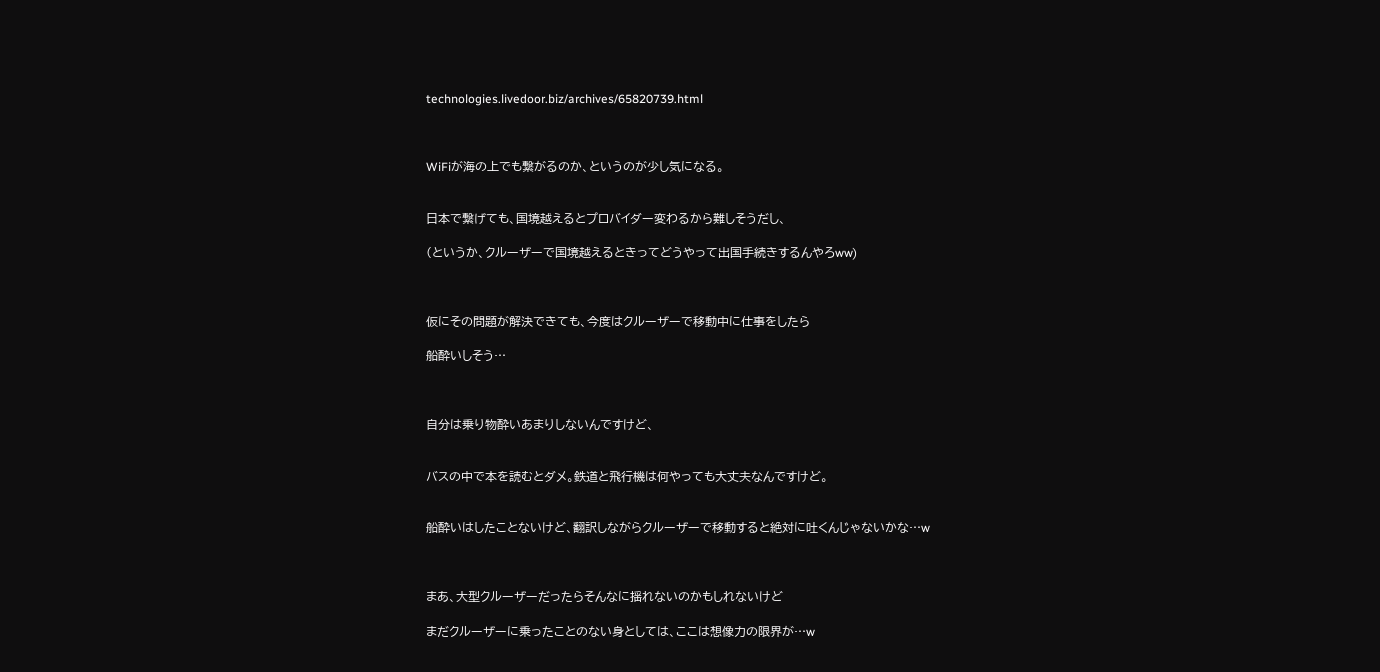technologies.livedoor.biz/archives/65820739.html



WiFiが海の上でも繋がるのか、というのが少し気になる。


日本で繋げても、国境越えるとプロバイダー変わるから難しそうだし、

(というか、クルーザーで国境越えるときってどうやって出国手続きするんやろww)



仮にその問題が解決できても、今度はクルーザーで移動中に仕事をしたら

船酔いしそう…



自分は乗り物酔いあまりしないんですけど、


バスの中で本を読むとダメ。鉄道と飛行機は何やっても大丈夫なんですけど。


船酔いはしたことないけど、翻訳しながらクルーザーで移動すると絶対に吐くんじゃないかな…w



まあ、大型クルーザーだったらそんなに揺れないのかもしれないけど

まだクルーザーに乗ったことのない身としては、ここは想像力の限界が…w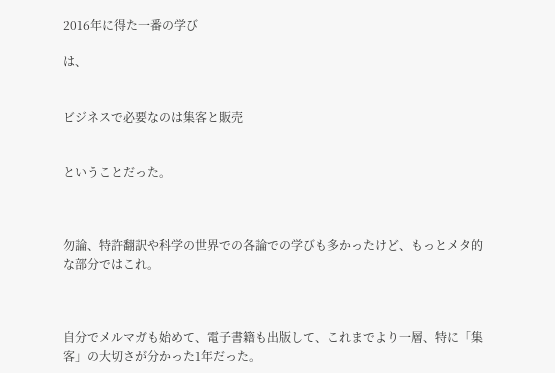2016年に得た一番の学び

は、


ビジネスで必要なのは集客と販売


ということだった。



勿論、特許翻訳や科学の世界での各論での学びも多かったけど、もっとメタ的な部分ではこれ。



自分でメルマガも始めて、電子書籍も出版して、これまでより一層、特に「集客」の大切さが分かった1年だった。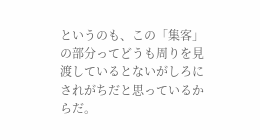というのも、この「集客」の部分ってどうも周りを見渡しているとないがしろにされがちだと思っているからだ。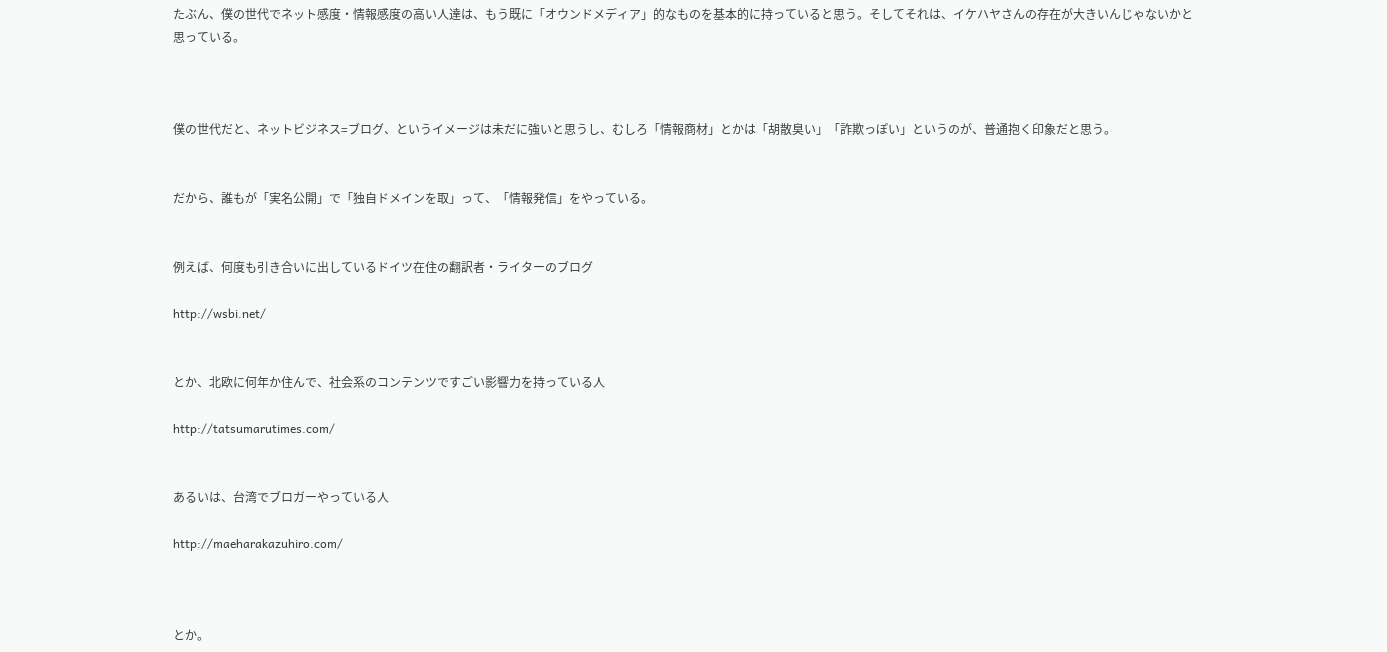たぶん、僕の世代でネット感度・情報感度の高い人達は、もう既に「オウンドメディア」的なものを基本的に持っていると思う。そしてそれは、イケハヤさんの存在が大きいんじゃないかと思っている。



僕の世代だと、ネットビジネス=ブログ、というイメージは未だに強いと思うし、むしろ「情報商材」とかは「胡散臭い」「詐欺っぽい」というのが、普通抱く印象だと思う。


だから、誰もが「実名公開」で「独自ドメインを取」って、「情報発信」をやっている。


例えば、何度も引き合いに出しているドイツ在住の翻訳者・ライターのブログ

http://wsbi.net/


とか、北欧に何年か住んで、社会系のコンテンツですごい影響力を持っている人

http://tatsumarutimes.com/


あるいは、台湾でブロガーやっている人

http://maeharakazuhiro.com/



とか。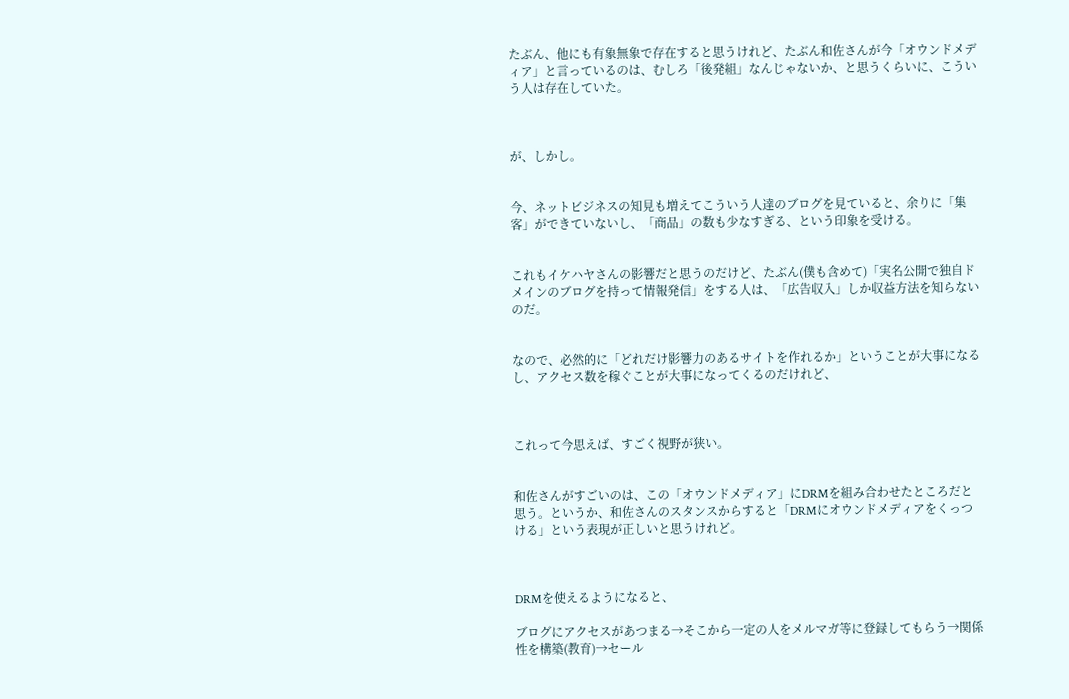たぶん、他にも有象無象で存在すると思うけれど、たぶん和佐さんが今「オウンドメディア」と言っているのは、むしろ「後発組」なんじゃないか、と思うくらいに、こういう人は存在していた。



が、しかし。


今、ネットビジネスの知見も増えてこういう人達のブログを見ていると、余りに「集客」ができていないし、「商品」の数も少なすぎる、という印象を受ける。


これもイケハヤさんの影響だと思うのだけど、たぶん(僕も含めて)「実名公開で独自ドメインのブログを持って情報発信」をする人は、「広告収入」しか収益方法を知らないのだ。


なので、必然的に「どれだけ影響力のあるサイトを作れるか」ということが大事になるし、アクセス数を稼ぐことが大事になってくるのだけれど、



これって今思えば、すごく視野が狭い。


和佐さんがすごいのは、この「オウンドメディア」にDRMを組み合わせたところだと思う。というか、和佐さんのスタンスからすると「DRMにオウンドメディアをくっつける」という表現が正しいと思うけれど。



DRMを使えるようになると、

ブログにアクセスがあつまる→そこから一定の人をメルマガ等に登録してもらう→関係性を構築(教育)→セール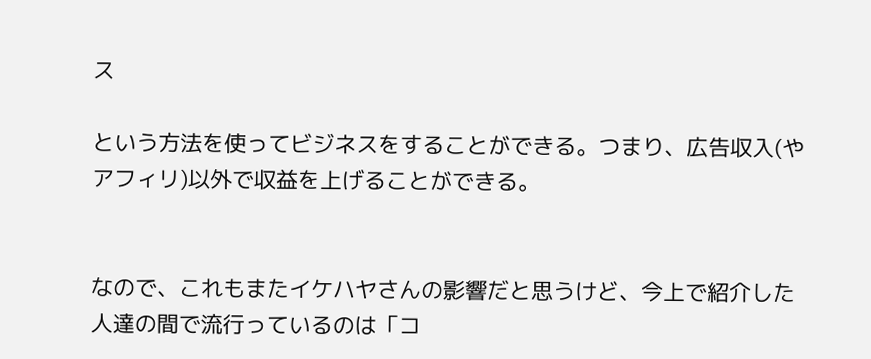ス

という方法を使ってビジネスをすることができる。つまり、広告収入(やアフィリ)以外で収益を上げることができる。


なので、これもまたイケハヤさんの影響だと思うけど、今上で紹介した人達の間で流行っているのは「コ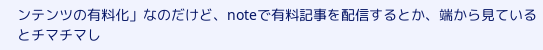ンテンツの有料化」なのだけど、noteで有料記事を配信するとか、端から見ているとチマチマし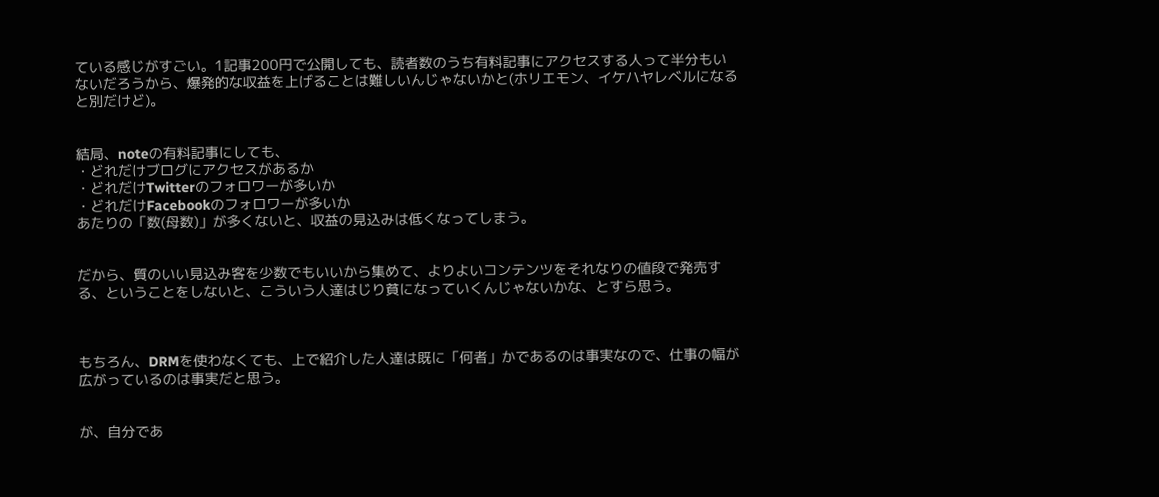ている感じがすごい。1記事200円で公開しても、読者数のうち有料記事にアクセスする人って半分もいないだろうから、爆発的な収益を上げることは難しいんじゃないかと(ホリエモン、イケハヤレベルになると別だけど)。


結局、noteの有料記事にしても、
・どれだけブログにアクセスがあるか
・どれだけTwitterのフォロワーが多いか
・どれだけFacebookのフォロワーが多いか
あたりの「数(母数)」が多くないと、収益の見込みは低くなってしまう。


だから、質のいい見込み客を少数でもいいから集めて、よりよいコンテンツをそれなりの値段で発売する、ということをしないと、こういう人達はじり貧になっていくんじゃないかな、とすら思う。



もちろん、DRMを使わなくても、上で紹介した人達は既に「何者」かであるのは事実なので、仕事の幅が広がっているのは事実だと思う。


が、自分であ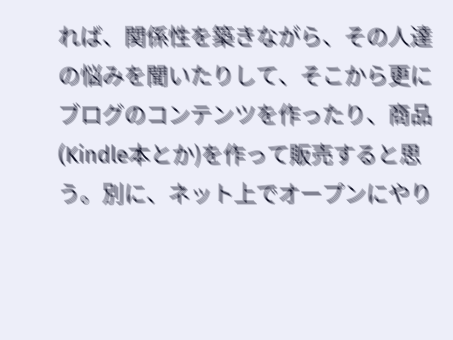れば、関係性を築きながら、その人達の悩みを聞いたりして、そこから更にブログのコンテンツを作ったり、商品(Kindle本とか)を作って販売すると思う。別に、ネット上でオープンにやり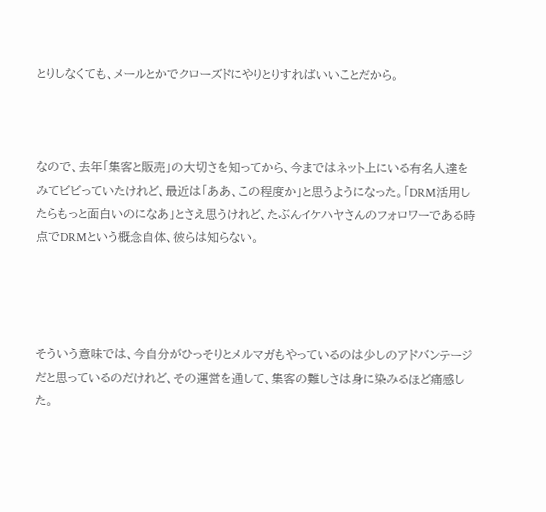とりしなくても、メールとかでクローズドにやりとりすればいいことだから。



なので、去年「集客と販売」の大切さを知ってから、今まではネット上にいる有名人達をみてビビっていたけれど、最近は「ああ、この程度か」と思うようになった。「DRM活用したらもっと面白いのになあ」とさえ思うけれど、たぶんイケハヤさんのフォロワーである時点でDRMという概念自体、彼らは知らない。




そういう意味では、今自分がひっそりとメルマガもやっているのは少しのアドバンテージだと思っているのだけれど、その運営を通して、集客の難しさは身に染みるほど痛感した。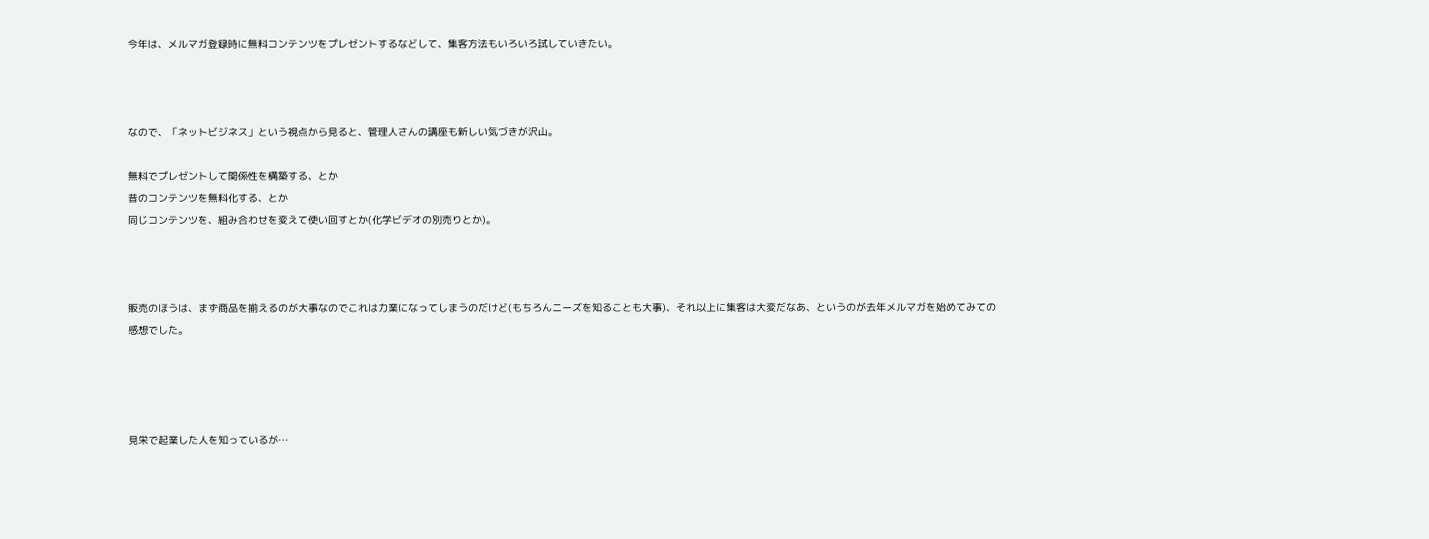今年は、メルマガ登録時に無料コンテンツをプレゼントするなどして、集客方法もいろいろ試していきたい。



なので、「ネットビジネス」という視点から見ると、管理人さんの講座も新しい気づきが沢山。

無料でプレゼントして関係性を構築する、とか
昔のコンテンツを無料化する、とか
同じコンテンツを、組み合わせを変えて使い回すとか(化学ビデオの別売りとか)。



販売のほうは、まず商品を揃えるのが大事なのでこれは力業になってしまうのだけど(もちろんニーズを知ることも大事)、それ以上に集客は大変だなあ、というのが去年メルマガを始めてみての感想でした。




見栄で起業した人を知っているが…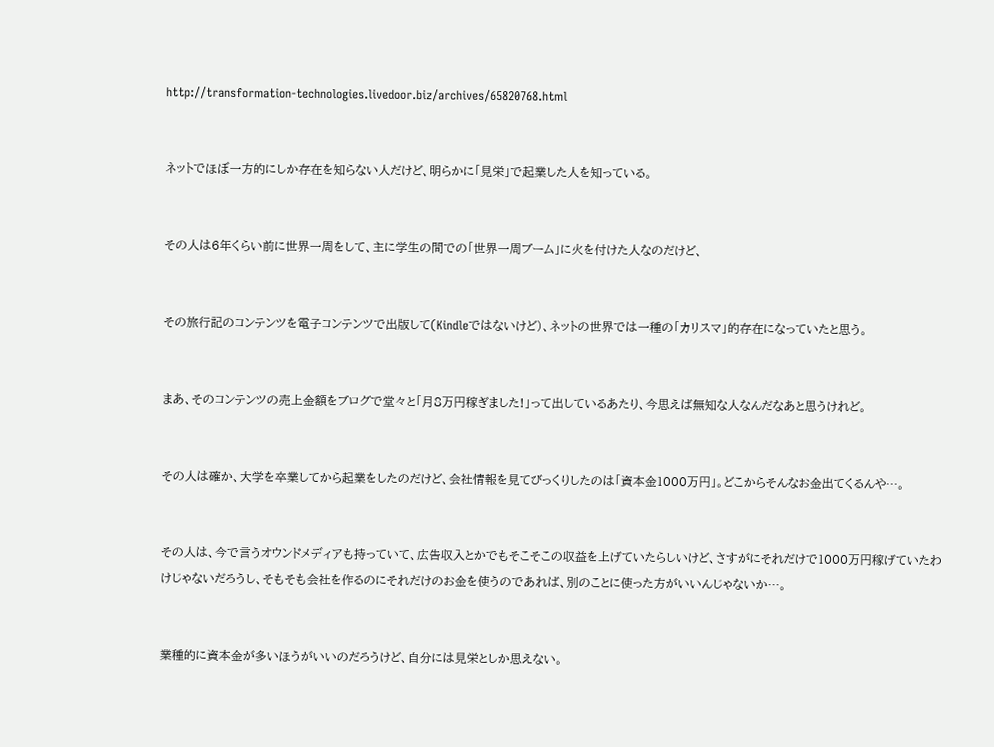http://transformation-technologies.livedoor.biz/archives/65820768.html


ネットでほぼ一方的にしか存在を知らない人だけど、明らかに「見栄」で起業した人を知っている。


その人は6年くらい前に世界一周をして、主に学生の間での「世界一周ブーム」に火を付けた人なのだけど、


その旅行記のコンテンツを電子コンテンツで出版して(Kindleではないけど)、ネットの世界では一種の「カリスマ」的存在になっていたと思う。


まあ、そのコンテンツの売上金額をブログで堂々と「月8万円稼ぎました!」って出しているあたり、今思えば無知な人なんだなあと思うけれど。


その人は確か、大学を卒業してから起業をしたのだけど、会社情報を見てびっくりしたのは「資本金1000万円」。どこからそんなお金出てくるんや…。


その人は、今で言うオウンドメディアも持っていて、広告収入とかでもそこそこの収益を上げていたらしいけど、さすがにそれだけで1000万円稼げていたわけじゃないだろうし、そもそも会社を作るのにそれだけのお金を使うのであれば、別のことに使った方がいいんじゃないか…。


業種的に資本金が多いほうがいいのだろうけど、自分には見栄としか思えない。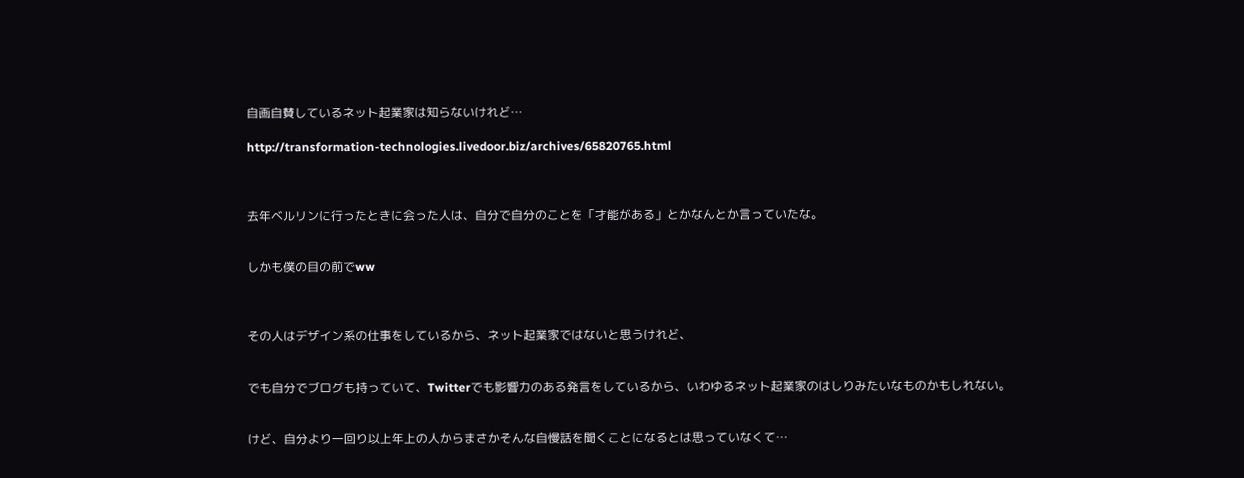自画自賛しているネット起業家は知らないけれど…

http://transformation-technologies.livedoor.biz/archives/65820765.html



去年ベルリンに行ったときに会った人は、自分で自分のことを「才能がある」とかなんとか言っていたな。


しかも僕の目の前でww



その人はデザイン系の仕事をしているから、ネット起業家ではないと思うけれど、


でも自分でブログも持っていて、Twitterでも影響力のある発言をしているから、いわゆるネット起業家のはしりみたいなものかもしれない。


けど、自分より一回り以上年上の人からまさかそんな自慢話を聞くことになるとは思っていなくて…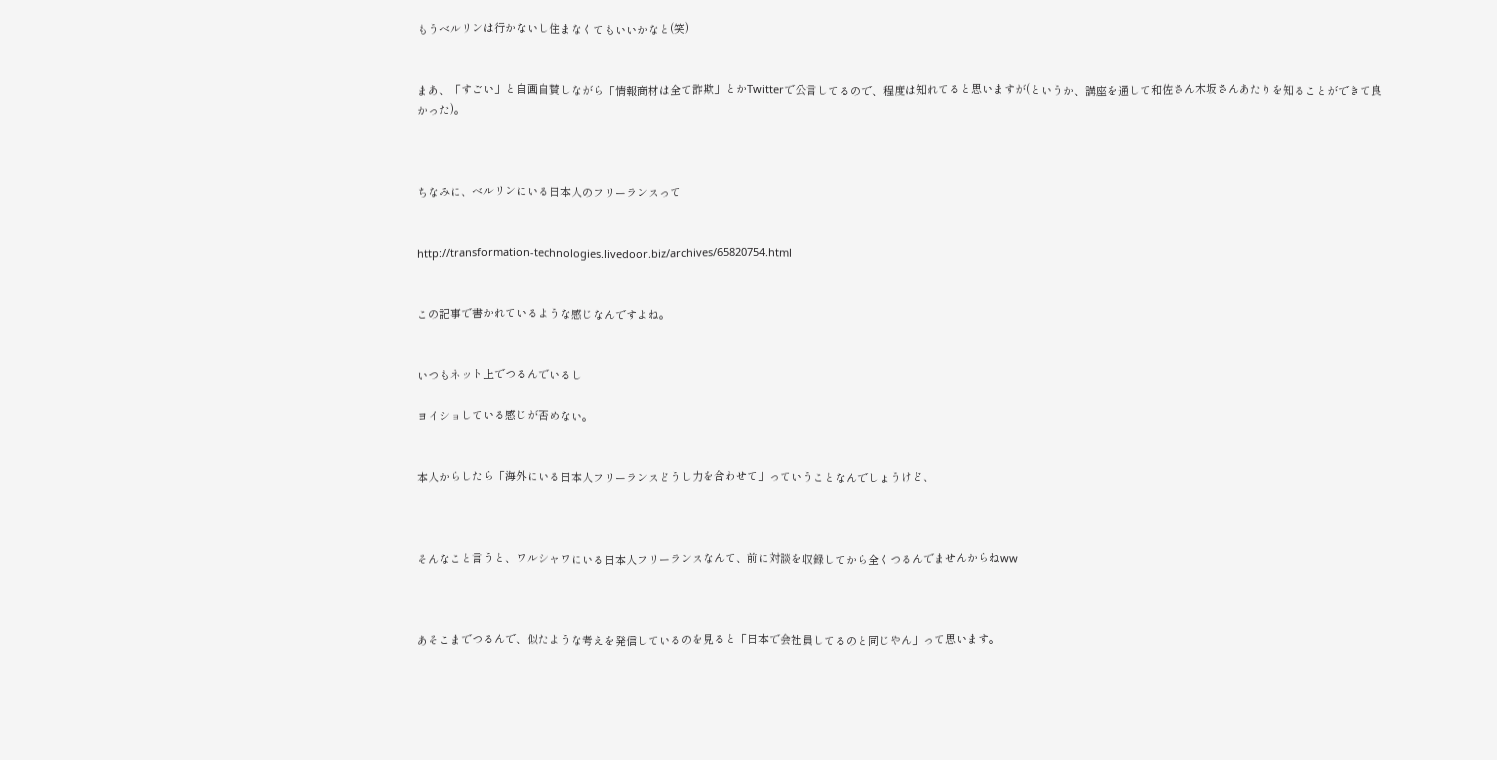もうベルリンは行かないし住まなくてもいいかなと(笑)


まあ、「すごい」と自画自賛しながら「情報商材は全て詐欺」とかTwitterで公言してるので、程度は知れてると思いますが(というか、講座を通して和佐さん木坂さんあたりを知ることができて良かった)。



ちなみに、ベルリンにいる日本人のフリーランスって


http://transformation-technologies.livedoor.biz/archives/65820754.html


この記事で書かれているような感じなんですよね。


いつもネット上でつるんでいるし

ヨイショしている感じが否めない。


本人からしたら「海外にいる日本人フリーランスどうし力を合わせて」っていうことなんでしょうけど、



そんなこと言うと、ワルシャワにいる日本人フリーランスなんて、前に対談を収録してから全くつるんでませんからねww



あそこまでつるんで、似たような考えを発信しているのを見ると「日本で会社員してるのと同じやん」って思います。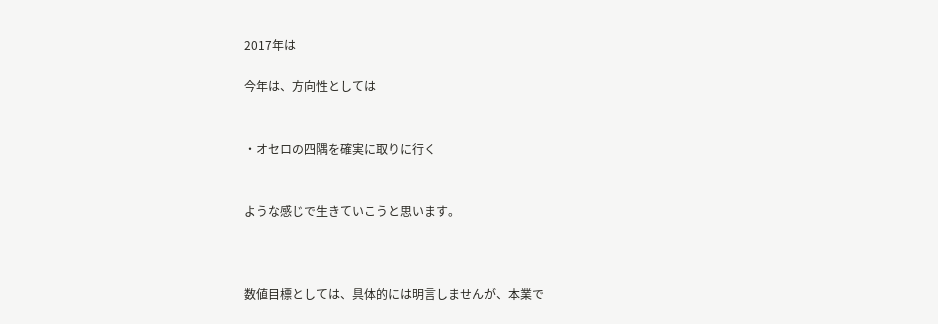2017年は

今年は、方向性としては


・オセロの四隅を確実に取りに行く


ような感じで生きていこうと思います。



数値目標としては、具体的には明言しませんが、本業で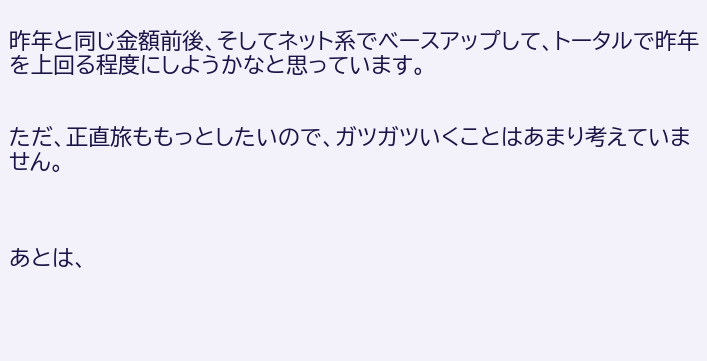昨年と同じ金額前後、そしてネット系でベースアップして、トータルで昨年を上回る程度にしようかなと思っています。


ただ、正直旅ももっとしたいので、ガツガツいくことはあまり考えていません。



あとは、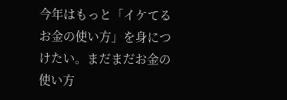今年はもっと「イケてるお金の使い方」を身につけたい。まだまだお金の使い方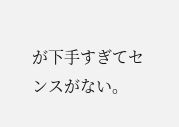が下手すぎてセンスがない。